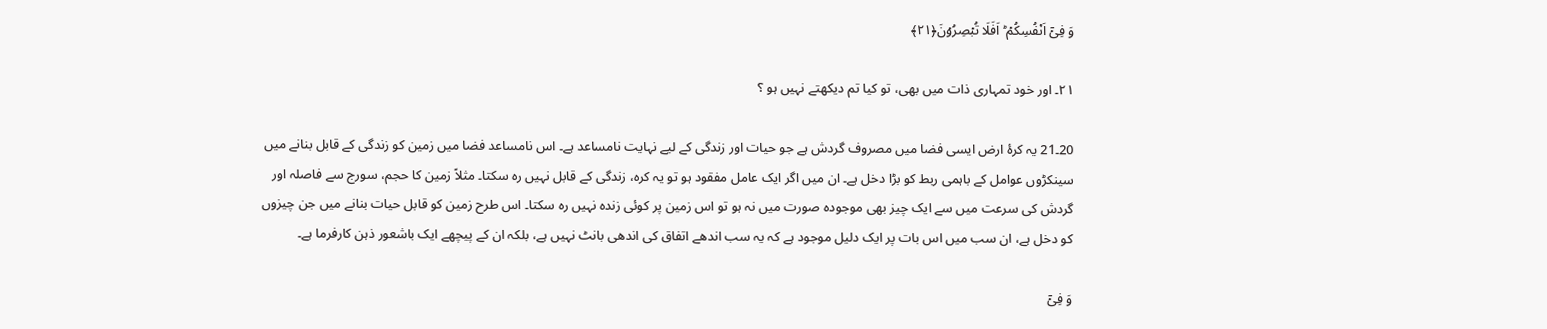وَ فِیۡۤ اَنۡفُسِکُمۡ ؕ اَفَلَا تُبۡصِرُوۡنَ﴿۲۱﴾

۲۱۔ اور خود تمہاری ذات میں بھی، تو کیا تم دیکھتے نہیں ہو ؟

20۔21 یہ کرۀ ارض ایسی فضا میں مصروف گردش ہے جو حیات اور زندگی کے لیے نہایت نامساعد ہے۔ اس نامساعد فضا میں زمین کو زندگی کے قابل بنانے میں سینکڑوں عوامل کے باہمی ربط کو بڑا دخل ہے۔ ان میں اگر ایک عامل مفقود ہو تو یہ کرہ، زندگی کے قابل نہیں رہ سکتا۔ مثلاً زمین کا حجم، سورج سے فاصلہ اور گردش کی سرعت میں سے ایک چیز بھی موجودہ صورت میں نہ ہو تو اس زمین پر کوئی زندہ نہیں رہ سکتا۔ اس طرح زمین کو قابل حیات بنانے میں جن چیزوں کو دخل ہے، ان سب میں اس بات پر ایک دلیل موجود ہے کہ یہ سب اندھے اتفاق کی اندھی بانٹ نہیں ہے، بلکہ ان کے پیچھے ایک باشعور ذہن کارفرما ہے۔

وَ فِیۡۤ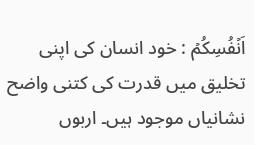اَنۡفُسِکُمۡ : خود انسان کی اپنی تخلیق میں قدرت کی کتنی واضح نشانیاں موجود ہیں۔ اربوں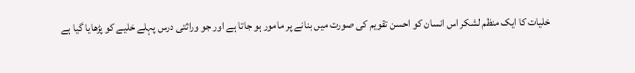خلیات کا ایک منظم لشکر اس انسان کو احسن تقویم کی صورت میں بنانے پر مامور ہو جاتا ہے اور جو وراثتی درس پہلے خلیے کو پڑھایا گیا ہے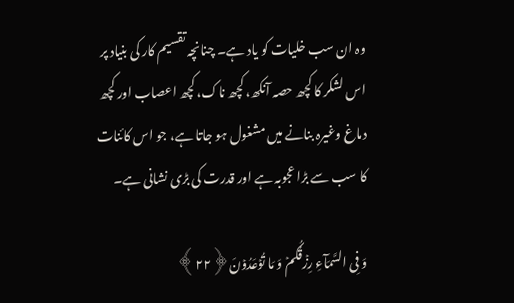وہ ان سب خلیات کو یاد ہے۔ چنانچہ تقسیم کار کی بنیاد پر اس لشکر کا کچھ حصہ آنکھ، کچھ ناک، کچھ اعصاب اور کچھ دماغ وغیرہ بنانے میں مشغول ہو جاتا ہے، جو اس کائنات کا سب سے بڑا عجوبہ ہے اور قدرت کی بڑی نشانی ہے۔

وَ فِی السَّمَآءِ رِزۡقُکُمۡ وَ مَا تُوۡعَدُوۡنَ﴿۲۲﴾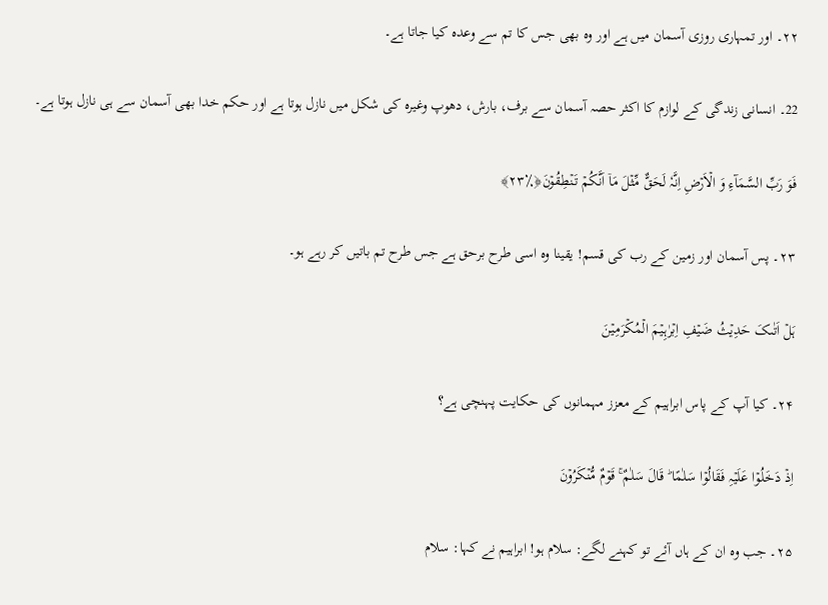۲۲۔ اور تمہاری روزی آسمان میں ہے اور وہ بھی جس کا تم سے وعدہ کیا جاتا ہے۔

22۔ انسانی زندگی کے لوازم کا اکثر حصہ آسمان سے برف، بارش، دھوپ وغیرہ کی شکل میں نازل ہوتا ہے اور حکم خدا بھی آسمان سے ہی نازل ہوتا ہے۔

فَوَ رَبِّ السَّمَآءِ وَ الۡاَرۡضِ اِنَّہٗ لَحَقٌّ مِّثۡلَ مَاۤ اَنَّکُمۡ تَنۡطِقُوۡنَ﴿٪۲۳﴾

۲۳۔ پس آسمان اور زمین کے رب کی قسم! یقینا وہ اسی طرح برحق ہے جس طرح تم باتیں کر رہے ہو۔

ہَلۡ اَتٰىکَ حَدِیۡثُ ضَیۡفِ اِبۡرٰہِیۡمَ الۡمُکۡرَمِیۡنَ

۲۴۔ کیا آپ کے پاس ابراہیم کے معزز مہمانوں کی حکایت پہنچی ہے؟

اِذۡ دَخَلُوۡا عَلَیۡہِ فَقَالُوۡا سَلٰمًا ؕ قَالَ سَلٰمٌ ۚ قَوۡمٌ مُّنۡکَرُوۡنَ

۲۵۔ جب وہ ان کے ہاں آئے تو کہنے لگے: سلام ہو! ابراہیم نے کہا: سلام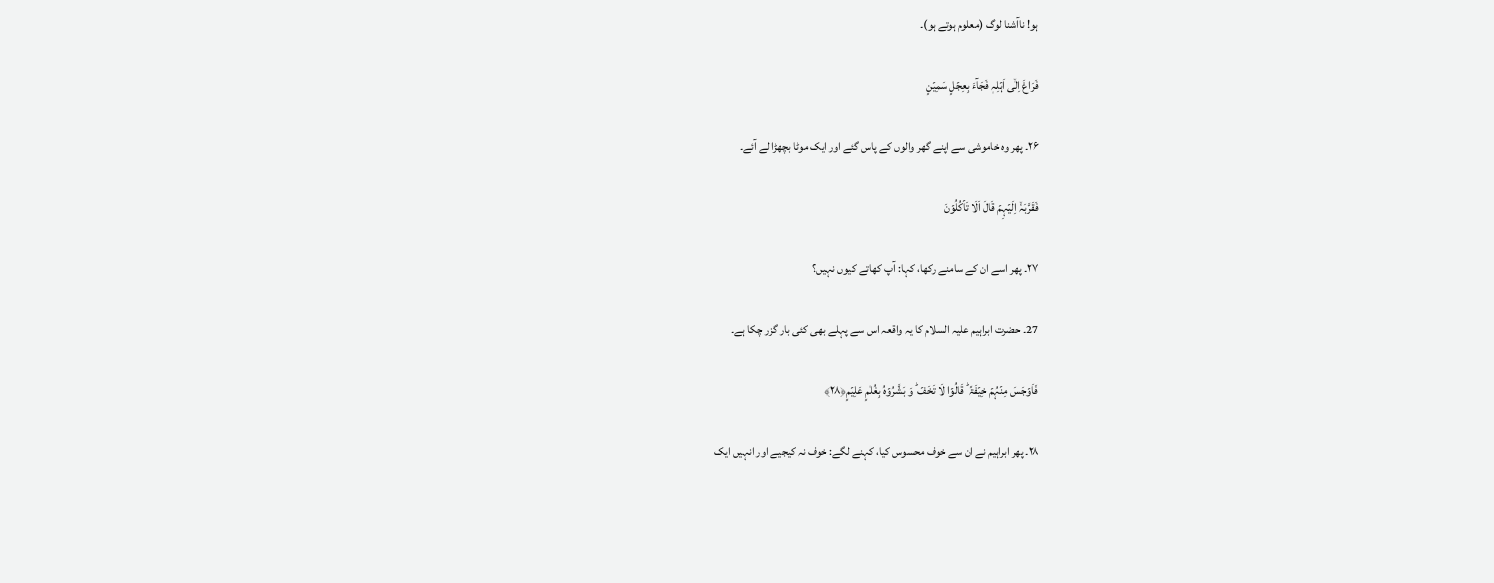ہو! ناآشنا لوگ (معلوم ہوتے ہو)۔

فَرَاغَ اِلٰۤی اَہۡلِہٖ فَجَآءَ بِعِجۡلٍ سَمِیۡنٍ

۲۶۔ پھر وہ خاموشی سے اپنے گھر والوں کے پاس گئے اور ایک موٹا بچھڑا لے آئے۔

فَقَرَّبَہٗۤ اِلَیۡہِمۡ قَالَ اَلَا تَاۡکُلُوۡنَ

۲۷۔ پھر اسے ان کے سامنے رکھا، کہا: آپ کھاتے کیوں نہیں؟

27۔ حضرت ابراہیم علیہ السلام کا یہ واقعہ اس سے پہلے بھی کئی بار گزر چکا ہے۔

فَاَوۡجَسَ مِنۡہُمۡ خِیۡفَۃً ؕ قَالُوۡا لَا تَخَفۡ ؕ وَ بَشَّرُوۡہُ بِغُلٰمٍ عَلِیۡمٍ﴿۲۸﴾

۲۸۔ پھر ابراہیم نے ان سے خوف محسوس کیا، کہنے لگے: خوف نہ کیجیے اور انہیں ایک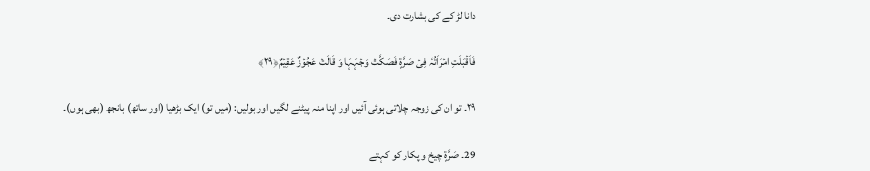دانا لڑ کے کی بشارت دی۔

فَاَقۡبَلَتِ امۡرَاَتُہٗ فِیۡ صَرَّۃٍ فَصَکَّتۡ وَجۡہَہَا وَ قَالَتۡ عَجُوۡزٌ عَقِیۡمٌ﴿۲۹﴾

۲۹۔ تو ان کی زوجہ چلاتی ہوئی آئیں اور اپنا منہ پیٹنے لگیں اور بولیں: (میں تو) ایک بڑھیا (اور ساتھ) بانجھ (بھی ہوں)۔

29۔ صَرَّۃٍ چیخ و پکار کو کہتے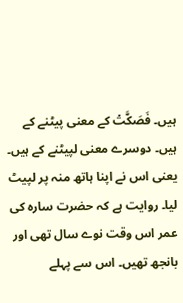ہیں۔ فَصَکَّتۡ کے معنی پیٹنے کے ہیں۔ دوسرے معنی لپیٹنے کے ہیں۔ یعنی اس نے اپنا ہاتھ منہ پر لپیٹ لیا۔ روایت ہے کہ حضرت سارہ کی عمر اس وقت نوے سال تھی اور بانجھ تھیں۔ اس سے پہلے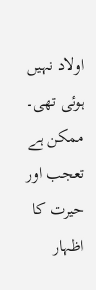اولاد نہیں ہوئی تھی۔ ممکن ہے تعجب اور حیرت کا اظہار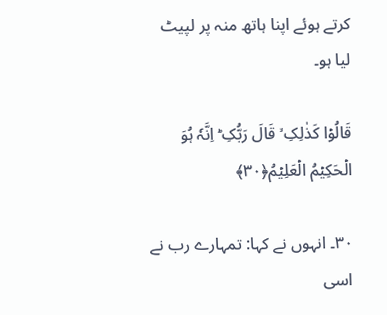کرتے ہوئے اپنا ہاتھ منہ پر لپیٹ لیا ہو۔

قَالُوۡا کَذٰلِکِ ۙ قَالَ رَبُّکِ ؕ اِنَّہٗ ہُوَ الۡحَکِیۡمُ الۡعَلِیۡمُ﴿۳۰﴾

۳۰۔ انہوں نے کہا: تمہارے رب نے اسی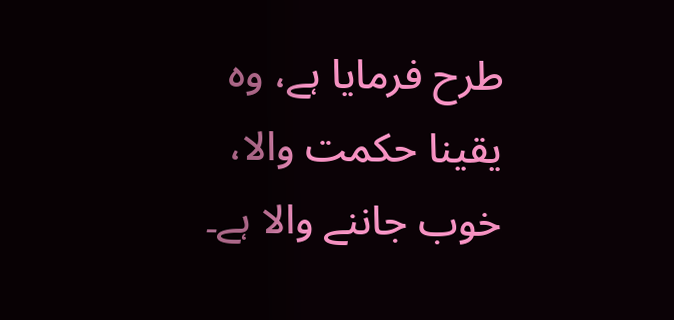طرح فرمایا ہے، وہ یقینا حکمت والا، خوب جاننے والا ہے۔